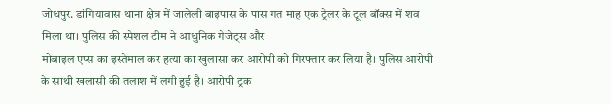जोधपुर. डांगियावास थाना क्षेत्र में जालेली बाइपास के पास गत माह एक ट्रेलर के टूल बॉक्स में शव मिला था। पुलिस की स्पेशल टीम ने आधुनिक गेजेट्स और
मोबाइल एप्स का इस्तेमाल कर हत्या का खुलासा कर आरोपी को गिरफ्तार कर लिया है। पुलिस आरोपी के साथी खलासी की तलाश में लगी हुई है। आरोपी ट्रक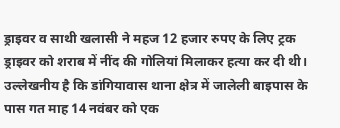ड्राइवर व साथी खलासी ने महज 12 हजार रुपए के लिए ट्रक ड्राइवर को शराब में नींद की गोलियां मिलाकर हत्या कर दी थी।
उल्लेखनीय है कि डांगियावास थाना क्षेत्र में जालेली बाइपास के पास गत माह 14 नवंबर को एक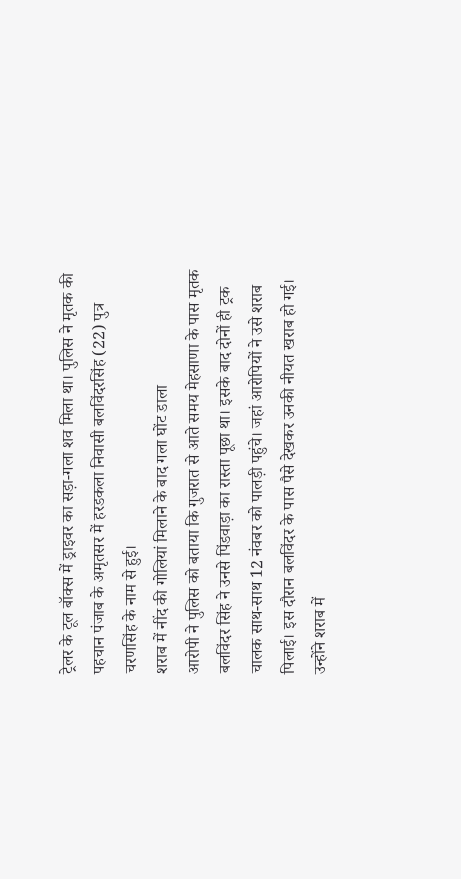ट्रेलर के टूल बॉक्स में ड्राइवर का सड़ा-गला शव मिला था। पुलिस ने मृतक की पहचान पंजाब के अमृतसर में हरडकला निवासी बलविंदरसिंह (22) पुत्र चरणसिंह के नाम से हुई।
शराब में नींद की गोलियां मिलाने के बाद गला घोंट डाला
आरोपी ने पुलिस को बताया कि गुजरात से आते समय मेहसाणा के पास मृतक बलविंदर सिंह ने उनसे पिंडवाड़ा का रास्ता पूछा था। इसके बाद दोनों ही ट्रक चालक साथ-साथ 12 नंवबर को पालड़ी पहुंचे। जहां आरोपियों ने उसे शराब पिलाई। इस दौरान बलविंदर के पास पैसे देखकर उनकी नीयत खराब हो गई। उन्होंने शराब में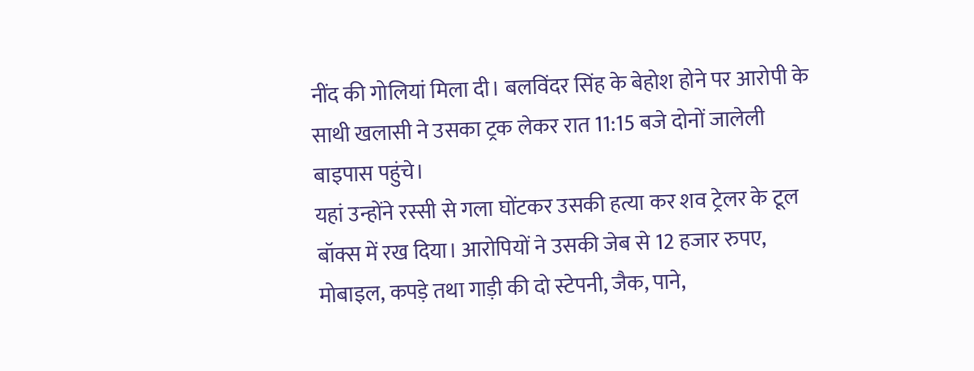नींद की गोलियां मिला दी। बलविंदर सिंह के बेहोश होने पर आरोपी के साथी खलासी ने उसका ट्रक लेकर रात 11:15 बजे दोनों जालेली बाइपास पहुंचे।
यहां उन्होंने रस्सी से गला घोंटकर उसकी हत्या कर शव ट्रेलर के टूल बॉक्स में रख दिया। आरोपियों ने उसकी जेब से 12 हजार रुपए, मोबाइल, कपड़े तथा गाड़ी की दो स्टेपनी, जैक, पाने,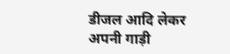डीजल आदि लेकर अपनी गाड़ी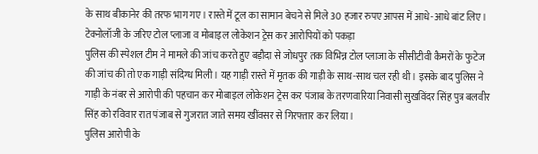के साथ बीकानेर की तरफ भाग गए। रास्ते में टूल का सामान बेचने से मिले 30 हजार रुपए आपस में आधे-आधे बांट लिए।
टेक्नोलॉजी के जरिए टोल प्लाजा व मोबाइल लोकेशन ट्रेस कर आरोपियों को पकड़ा
पुलिस की स्पेशल टीम ने मामले की जांच करते हुए बड़ौदा से जोधपुर तक विभिन्न टोल प्लाजा के सीसीटीवी कैमरों के फुटेज की जांच की तो एक गाड़ी संदिग्ध मिली। यह गाड़ी रास्ते में मृतक की गाड़ी के साथ-साथ चल रही थी। इसके बाद पुलिस ने गाड़ी के नंबर से आरोपी की पहचान कर मोबाइल लोकेशन ट्रेस कर पंजाब के तरणवारिया निवासी सुखविंदर सिंह पुत्र बलवीर सिंह को रविवार रात पंजाब से गुजरात जाते समय खींवसर से गिरफ्तार कर लिया।
पुलिस आरोपी के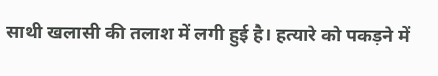साथी खलासी की तलाश में लगी हुई है। हत्यारे को पकड़ने में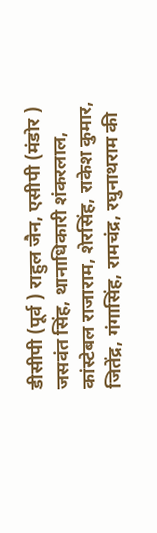डीसीपी (पूर्व ) राहुल जैन, एसीपी (मंडोर ) जसवंत सिंह, थानाधिकारी शंकरलाल, कांस्टेबल राजाराम, शेरसिंह, राकेश कुमार, जितेंद्र, गंगासिंह, रामचंद्र, रघुनाथराम की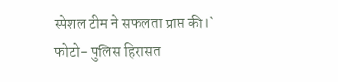स्पेशल टीम ने सफलता प्राप्त की।`
फोटो- पुलिस हिरासत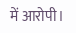में आरोपी।